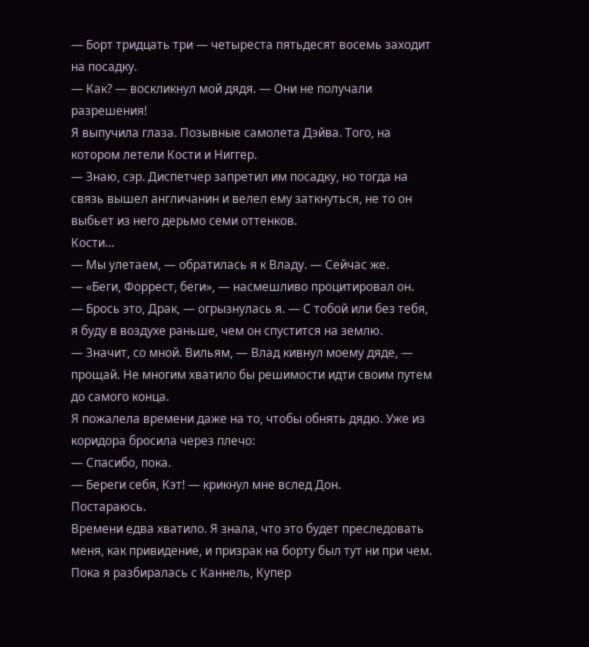— Борт тридцать три — четыреста пятьдесят восемь заходит на посадку.
— Как? — воскликнул мой дядя. — Они не получали разрешения!
Я выпучила глаза. Позывные самолета Дэйва. Того, на котором летели Кости и Ниггер.
— Знаю, сэр. Диспетчер запретил им посадку, но тогда на связь вышел англичанин и велел ему заткнуться, не то он выбьет из него дерьмо семи оттенков.
Кости…
— Мы улетаем, — обратилась я к Владу. — Сейчас же.
— «Беги, Форрест, беги», — насмешливо процитировал он.
— Брось это, Драк, — огрызнулась я. — С тобой или без тебя, я буду в воздухе раньше, чем он спустится на землю.
— Значит, со мной. Вильям, — Влад кивнул моему дяде, — прощай. Не многим хватило бы решимости идти своим путем до самого конца.
Я пожалела времени даже на то, чтобы обнять дядю. Уже из коридора бросила через плечо:
— Спасибо, пока.
— Береги себя, Кэт! — крикнул мне вслед Дон.
Постараюсь.
Времени едва хватило. Я знала, что это будет преследовать меня, как привидение, и призрак на борту был тут ни при чем. Пока я разбиралась с Каннель, Купер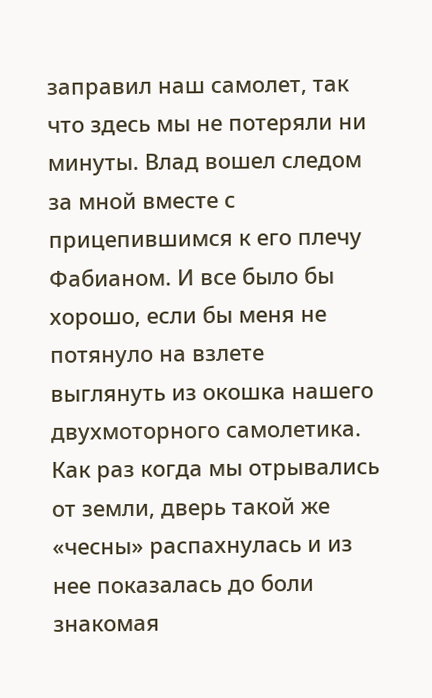заправил наш самолет, так что здесь мы не потеряли ни минуты. Влад вошел следом за мной вместе с прицепившимся к его плечу Фабианом. И все было бы хорошо, если бы меня не потянуло на взлете выглянуть из окошка нашего двухмоторного самолетика. Как раз когда мы отрывались от земли, дверь такой же «чесны» распахнулась и из нее показалась до боли знакомая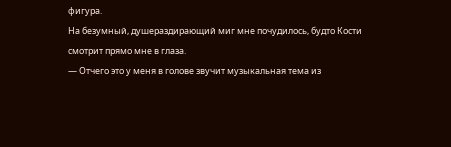фигура.
На безумный, душераздирающий миг мне почудилось, будто Кости
смотрит прямо мне в глаза.
— Отчего это у меня в голове звучит музыкальная тема из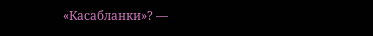«Касабланки»? —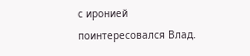с иронией поинтересовался Влад.